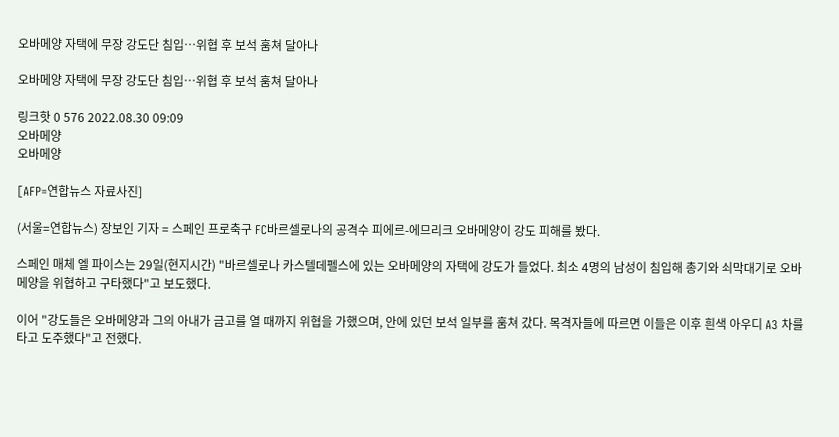오바메양 자택에 무장 강도단 침입…위협 후 보석 훔쳐 달아나

오바메양 자택에 무장 강도단 침입…위협 후 보석 훔쳐 달아나

링크핫 0 576 2022.08.30 09:09
오바메양
오바메양

[AFP=연합뉴스 자료사진]

(서울=연합뉴스) 장보인 기자 = 스페인 프로축구 FC바르셀로나의 공격수 피에르-에므리크 오바메양이 강도 피해를 봤다.

스페인 매체 엘 파이스는 29일(현지시간) "바르셀로나 카스텔데펠스에 있는 오바메양의 자택에 강도가 들었다. 최소 4명의 남성이 침입해 총기와 쇠막대기로 오바메양을 위협하고 구타했다"고 보도했다.

이어 "강도들은 오바메양과 그의 아내가 금고를 열 때까지 위협을 가했으며, 안에 있던 보석 일부를 훔쳐 갔다. 목격자들에 따르면 이들은 이후 흰색 아우디 A3 차를 타고 도주했다"고 전했다.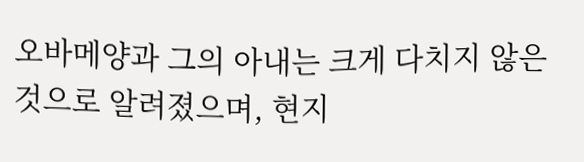오바메양과 그의 아내는 크게 다치지 않은 것으로 알려졌으며, 현지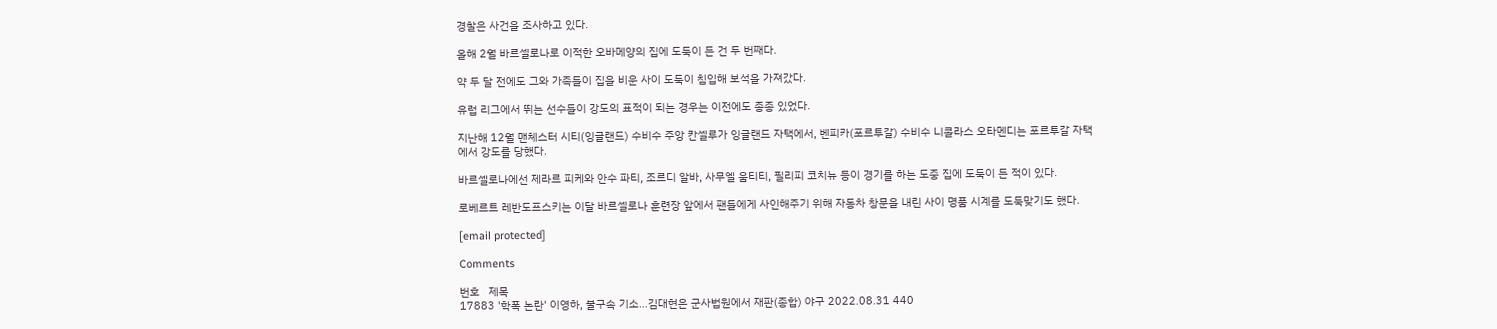경찰은 사건을 조사하고 있다.

올해 2월 바르셀로나로 이적한 오바메양의 집에 도둑이 든 건 두 번째다.

약 두 달 전에도 그와 가족들이 집을 비운 사이 도둑이 침입해 보석을 가져갔다.

유럽 리그에서 뛰는 선수들이 강도의 표적이 되는 경우는 이전에도 종종 있었다.

지난해 12월 맨체스터 시티(잉글랜드) 수비수 주앙 칸셀루가 잉글랜드 자택에서, 벤피카(포르투갈) 수비수 니콜라스 오타멘디는 포르투갈 자택에서 강도를 당했다.

바르셀로나에선 제라르 피케와 안수 파티, 조르디 알바, 사무엘 움티티, 필리피 코치뉴 등이 경기를 하는 도중 집에 도둑이 든 적이 있다.

로베르트 레반도프스키는 이달 바르셀로나 훈련장 앞에서 팬들에게 사인해주기 위해 자동차 창문을 내린 사이 명품 시계를 도둑맞기도 했다.

[email protected]

Comments

번호   제목
17883 '학폭 논란' 이영하, 불구속 기소…김대현은 군사법원에서 재판(종합) 야구 2022.08.31 440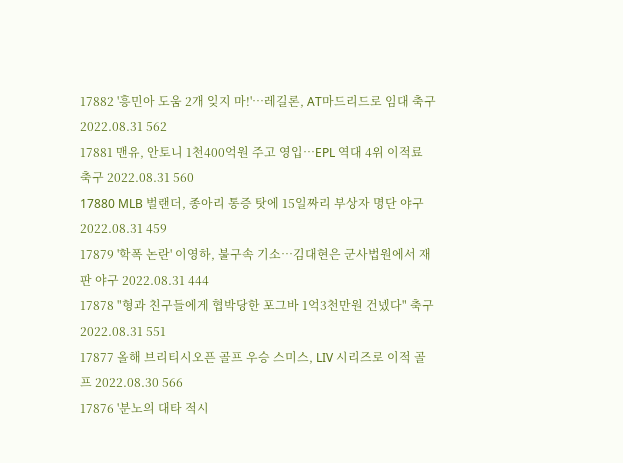17882 '흥민아 도움 2개 잊지 마!'…레길론, AT마드리드로 임대 축구 2022.08.31 562
17881 맨유, 안토니 1천400억원 주고 영입…EPL 역대 4위 이적료 축구 2022.08.31 560
17880 MLB 벌랜더, 종아리 통증 탓에 15일짜리 부상자 명단 야구 2022.08.31 459
17879 '학폭 논란' 이영하, 불구속 기소…김대현은 군사법원에서 재판 야구 2022.08.31 444
17878 "형과 친구들에게 협박당한 포그바 1억3천만원 건넸다" 축구 2022.08.31 551
17877 올해 브리티시오픈 골프 우승 스미스, LIV 시리즈로 이적 골프 2022.08.30 566
17876 '분노의 대타 적시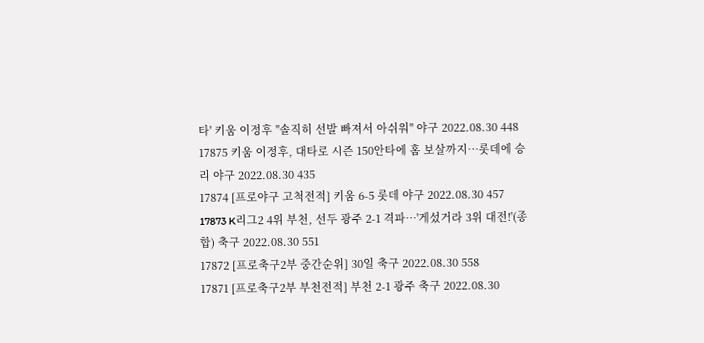타' 키움 이정후 "솔직히 선발 빠져서 아쉬워" 야구 2022.08.30 448
17875 키움 이정후, 대타로 시즌 150안타에 홈 보살까지…롯데에 승리 야구 2022.08.30 435
17874 [프로야구 고척전적] 키움 6-5 롯데 야구 2022.08.30 457
17873 K리그2 4위 부천, 선두 광주 2-1 격파…'게섰거라 3위 대전!'(종합) 축구 2022.08.30 551
17872 [프로축구2부 중간순위] 30일 축구 2022.08.30 558
17871 [프로축구2부 부천전적] 부천 2-1 광주 축구 2022.08.30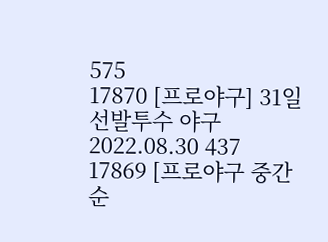575
17870 [프로야구] 31일 선발투수 야구 2022.08.30 437
17869 [프로야구 중간순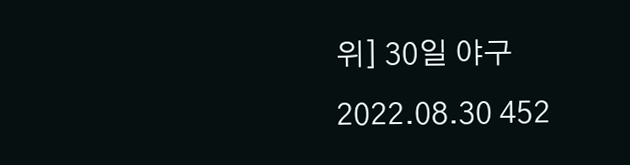위] 30일 야구 2022.08.30 452